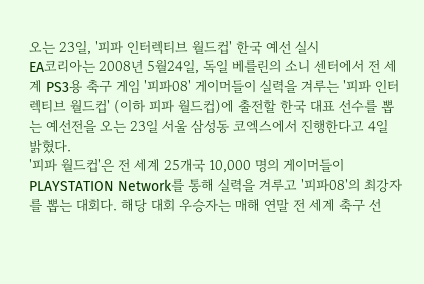오는 23일, '피파 인터렉티브 월드컵' 한국 예선 실시
EA코리아는 2008년 5월24일, 독일 베를린의 소니 센터에서 전 세계 PS3용 축구 게임 '피파08' 게이머들이 실력을 겨루는 '피파 인터렉티브 월드컵' (이하 피파 월드컵)에 출전할 한국 대표 선수를 뽑는 예선전을 오는 23일 서울 삼성동 코엑스에서 진행한다고 4일 밝혔다.
'피파 월드컵'은 전 세계 25개국 10,000 명의 게이머들이 PLAYSTATION Network를 통해 실력을 겨루고 '피파08'의 최강자를 뽑는 대회다. 해당 대회 우승자는 매해 연말 전 세계 축구 선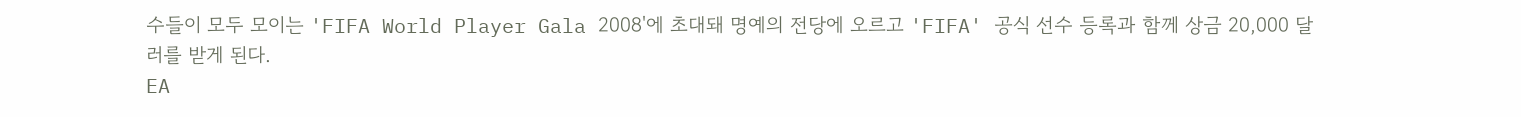수들이 모두 모이는 'FIFA World Player Gala 2008'에 초대돼 명예의 전당에 오르고 'FIFA' 공식 선수 등록과 함께 상금 20,000 달러를 받게 된다.
EA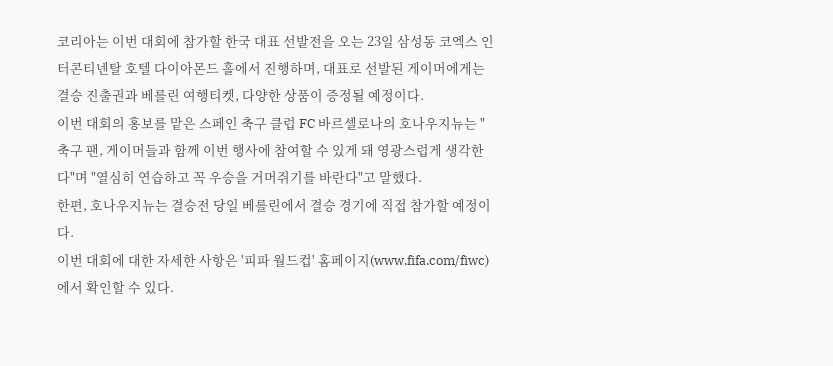코리아는 이번 대회에 참가할 한국 대표 선발전을 오는 23일 삼성동 코엑스 인터콘티넨탈 호텔 다이아몬드 홀에서 진행하며, 대표로 선발된 게이머에게는 결승 진출권과 베를린 여행티켓, 다양한 상품이 증정될 예정이다.
이번 대회의 홍보를 맡은 스페인 축구 클럽 FC 바르셀로나의 호나우지뉴는 "축구 팬, 게이머들과 함께 이번 행사에 참여할 수 있게 돼 영광스럽게 생각한다"며 "열심히 연습하고 꼭 우승을 거머쥐기를 바란다"고 말했다.
한편, 호나우지뉴는 결승전 당일 베를린에서 결승 경기에 직접 참가할 예정이다.
이번 대회에 대한 자세한 사항은 '피파 월드컵' 홈페이지(www.fifa.com/fiwc)에서 확인할 수 있다.